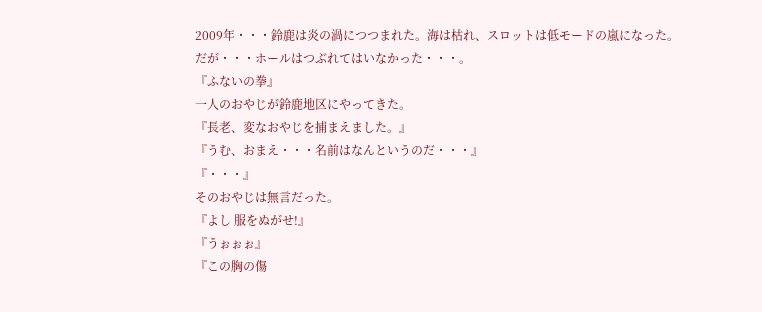2009年・・・鈴鹿は炎の渦につつまれた。海は枯れ、スロットは低モードの嵐になった。
だが・・・ホールはつぶれてはいなかった・・・。
『ふないの拳』
一人のおやじが鈴鹿地区にやってきた。
『長老、変なおやじを捕まえました。』
『うむ、おまえ・・・名前はなんというのだ・・・』
『・・・』
そのおやじは無言だった。
『よし 服をぬがせ!』
『うぉぉぉ』
『この胸の傷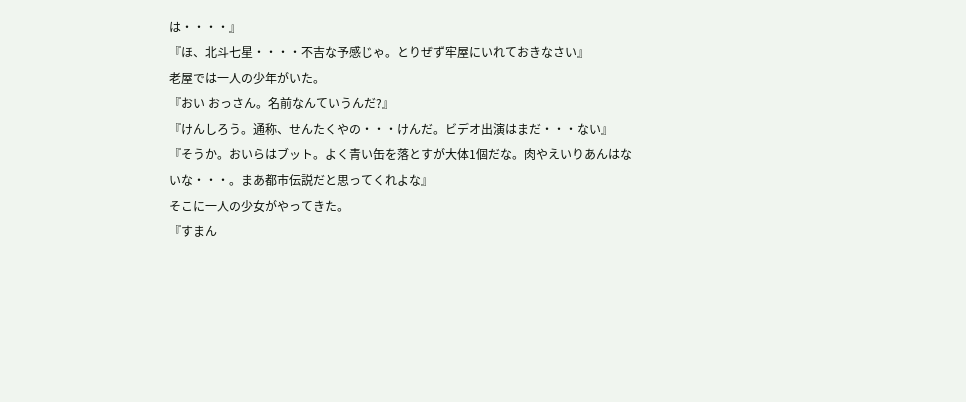は・・・・』
『ほ、北斗七星・・・・不吉な予感じゃ。とりぜず牢屋にいれておきなさい』
老屋では一人の少年がいた。
『おい おっさん。名前なんていうんだ?』
『けんしろう。通称、せんたくやの・・・けんだ。ビデオ出演はまだ・・・ない』
『そうか。おいらはブット。よく青い缶を落とすが大体1個だな。肉やえいりあんはないな・・・。まあ都市伝説だと思ってくれよな』
そこに一人の少女がやってきた。
『すまん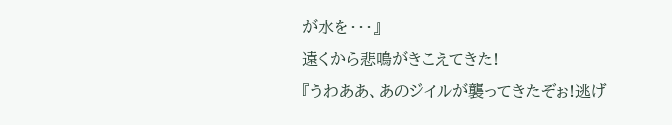が水を・・・』
遠くから悲鳴がきこえてきた!
『うわああ、あのジイルが襲ってきたぞぉ!逃げ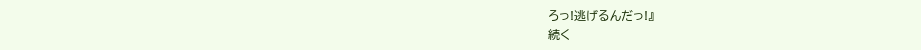ろっ!逃げるんだっ!』
続く